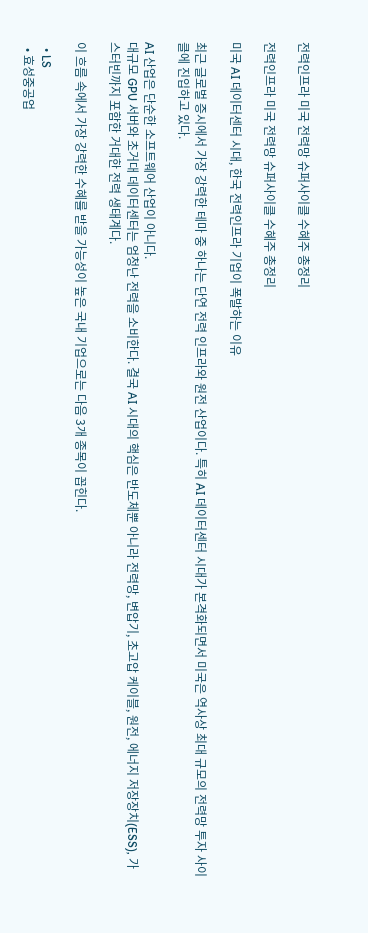전력인프라 미국 전력망 슈퍼사이클 수혜주 총정리

전력인프라 미국 전력망 슈퍼사이클 수혜주 총정리

미국 AI 데이터센터 시대, 한국 전력인프라 기업이 폭발하는 이유

최근 글로벌 증시에서 가장 강력한 테마 중 하나는 단연 전력 인프라와 원전 산업이다. 특히 AI 데이터센터 시대가 본격화되면서 미국은 역사상 최대 규모의 전력망 투자 사이클에 진입하고 있다.

AI 산업은 단순한 소프트웨어 산업이 아니다.
대규모 GPU 서버와 초거대 데이터센터는 엄청난 전력을 소비한다. 결국 AI 시대의 핵심은 반도체뿐 아니라 전력망, 변압기, 초고압 케이블, 원전, 에너지 저장장치(ESS), 가스터빈까지 포함한 거대한 전력 생태계다.

이 흐름 속에서 가장 강력한 수혜를 받을 가능성이 높은 국내 기업으로는 다음 3개 종목이 꼽힌다.

  • LS
  • 효성중공업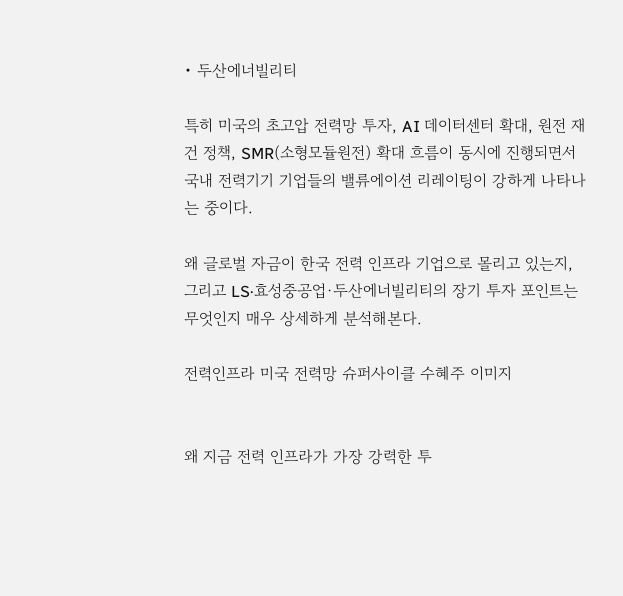• 두산에너빌리티

특히 미국의 초고압 전력망 투자, AI 데이터센터 확대, 원전 재건 정책, SMR(소형모듈원전) 확대 흐름이 동시에 진행되면서 국내 전력기기 기업들의 밸류에이션 리레이팅이 강하게 나타나는 중이다.

왜 글로벌 자금이 한국 전력 인프라 기업으로 몰리고 있는지, 그리고 LS·효성중공업·두산에너빌리티의 장기 투자 포인트는 무엇인지 매우 상세하게 분석해본다.

전력인프라 미국 전력망 슈퍼사이클 수혜주 이미지


왜 지금 전력 인프라가 가장 강력한 투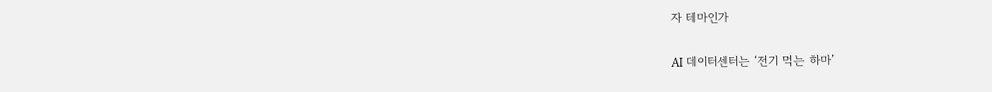자 테마인가

AI 데이터센터는 ‘전기 먹는 하마’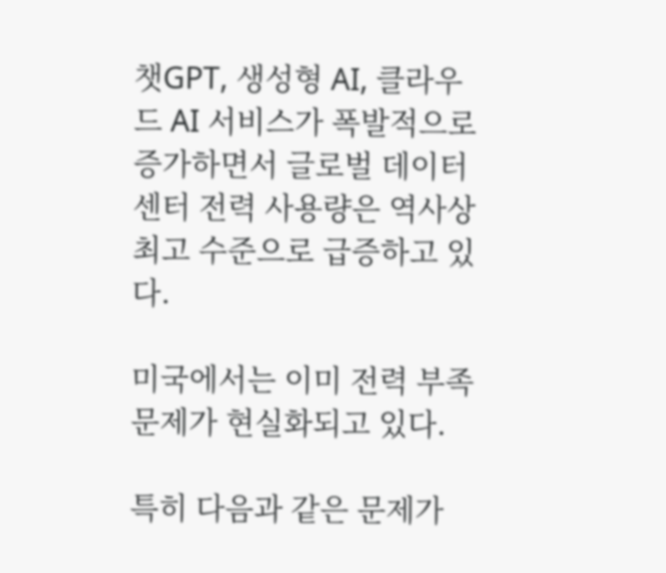챗GPT, 생성형 AI, 클라우드 AI 서비스가 폭발적으로 증가하면서 글로벌 데이터센터 전력 사용량은 역사상 최고 수준으로 급증하고 있다.

미국에서는 이미 전력 부족 문제가 현실화되고 있다.

특히 다음과 같은 문제가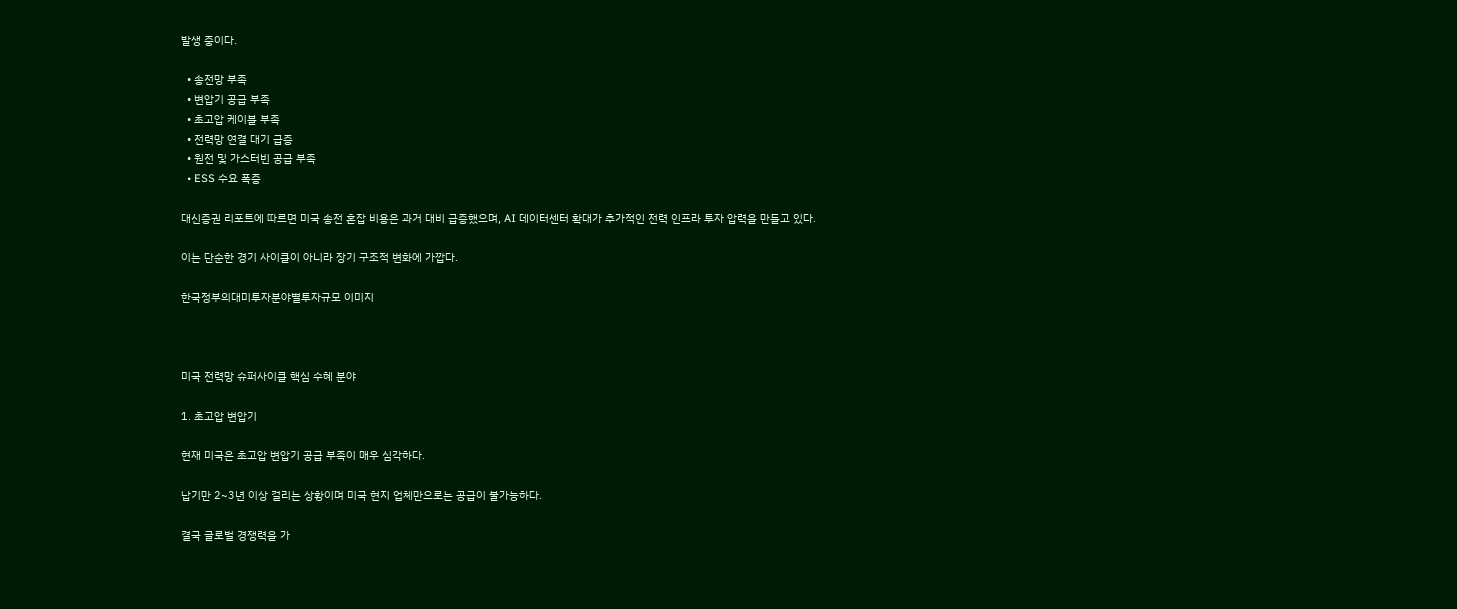발생 중이다.

  • 송전망 부족
  • 변압기 공급 부족
  • 초고압 케이블 부족
  • 전력망 연결 대기 급증
  • 원전 및 가스터빈 공급 부족
  • ESS 수요 폭증

대신증권 리포트에 따르면 미국 송전 혼잡 비용은 과거 대비 급증했으며, AI 데이터센터 확대가 추가적인 전력 인프라 투자 압력을 만들고 있다.

이는 단순한 경기 사이클이 아니라 장기 구조적 변화에 가깝다.

한국정부의대미투자분야별투자규모 이미지



미국 전력망 슈퍼사이클 핵심 수혜 분야

1. 초고압 변압기

현재 미국은 초고압 변압기 공급 부족이 매우 심각하다.

납기만 2~3년 이상 걸리는 상황이며 미국 현지 업체만으로는 공급이 불가능하다.

결국 글로벌 경쟁력을 가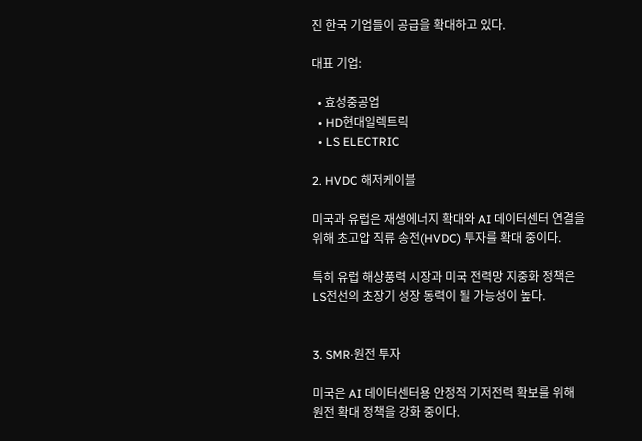진 한국 기업들이 공급을 확대하고 있다.

대표 기업:

  • 효성중공업
  • HD현대일렉트릭
  • LS ELECTRIC

2. HVDC 해저케이블

미국과 유럽은 재생에너지 확대와 AI 데이터센터 연결을 위해 초고압 직류 송전(HVDC) 투자를 확대 중이다.

특히 유럽 해상풍력 시장과 미국 전력망 지중화 정책은 LS전선의 초장기 성장 동력이 될 가능성이 높다.


3. SMR·원전 투자

미국은 AI 데이터센터용 안정적 기저전력 확보를 위해 원전 확대 정책을 강화 중이다.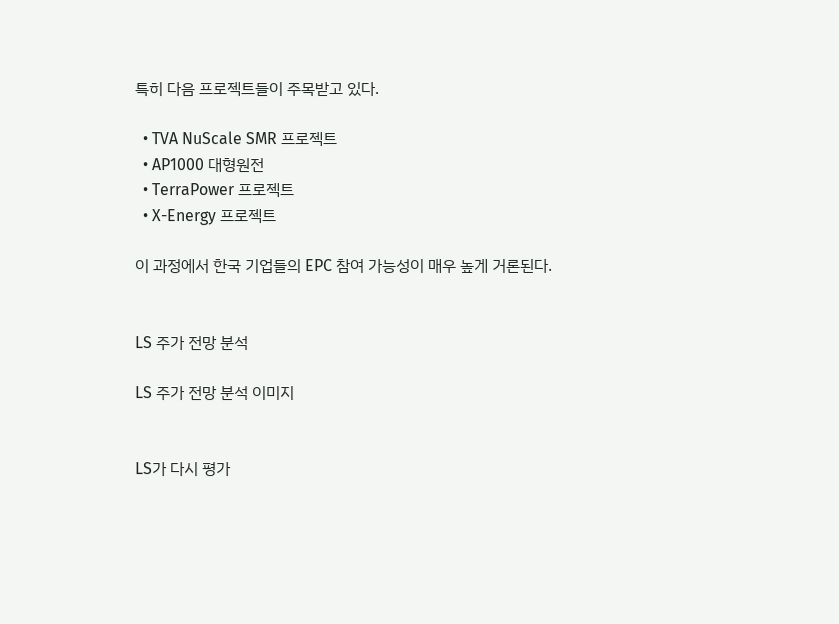특히 다음 프로젝트들이 주목받고 있다.

  • TVA NuScale SMR 프로젝트
  • AP1000 대형원전
  • TerraPower 프로젝트
  • X-Energy 프로젝트

이 과정에서 한국 기업들의 EPC 참여 가능성이 매우 높게 거론된다.


LS 주가 전망 분석

LS 주가 전망 분석 이미지


LS가 다시 평가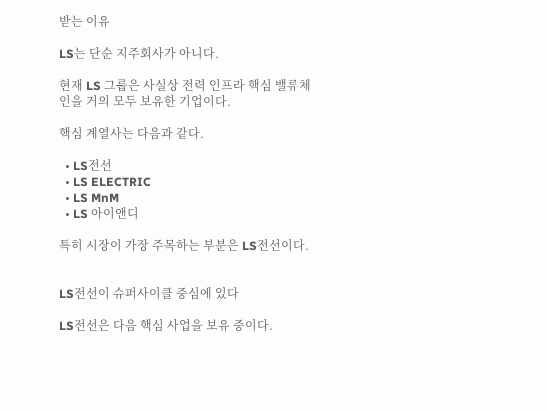받는 이유

LS는 단순 지주회사가 아니다.

현재 LS 그룹은 사실상 전력 인프라 핵심 밸류체인을 거의 모두 보유한 기업이다.

핵심 계열사는 다음과 같다.

  • LS전선
  • LS ELECTRIC
  • LS MnM
  • LS 아이앤디

특히 시장이 가장 주목하는 부분은 LS전선이다.


LS전선이 슈퍼사이클 중심에 있다

LS전선은 다음 핵심 사업을 보유 중이다.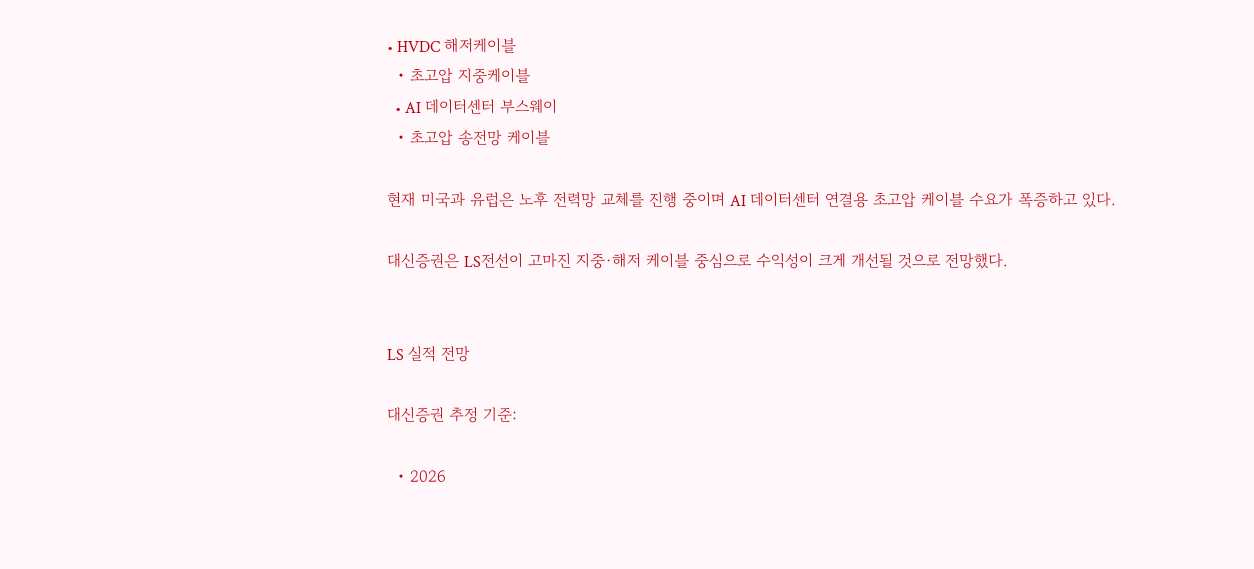• HVDC 해저케이블
  • 초고압 지중케이블
  • AI 데이터센터 부스웨이
  • 초고압 송전망 케이블

현재 미국과 유럽은 노후 전력망 교체를 진행 중이며 AI 데이터센터 연결용 초고압 케이블 수요가 폭증하고 있다.

대신증권은 LS전선이 고마진 지중·해저 케이블 중심으로 수익성이 크게 개선될 것으로 전망했다.


LS 실적 전망

대신증권 추정 기준:

  • 2026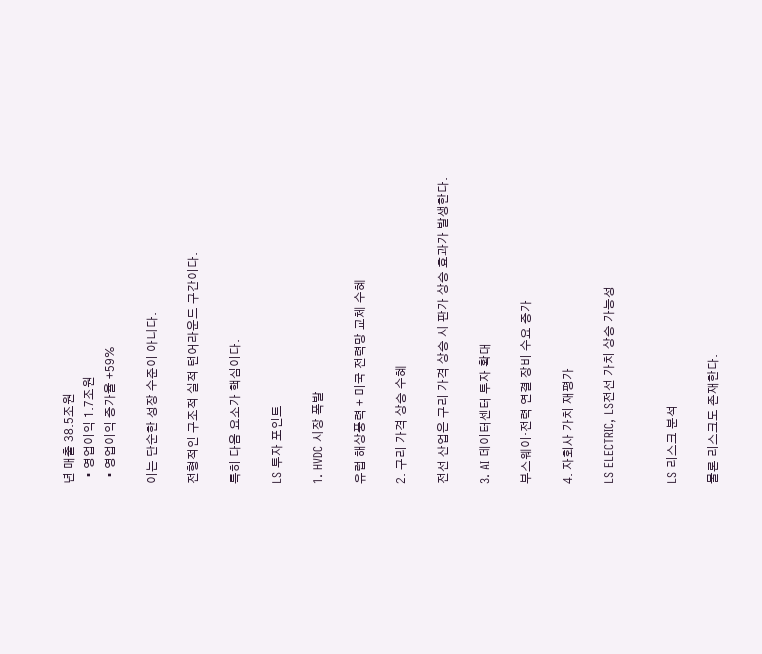년 매출 38.5조원
  • 영업이익 1.7조원
  • 영업이익 증가율 +59%

이는 단순한 성장 수준이 아니다.

전형적인 구조적 실적 턴어라운드 구간이다.

특히 다음 요소가 핵심이다.

LS 투자 포인트

1. HVDC 시장 폭발

유럽 해상풍력 + 미국 전력망 교체 수혜

2. 구리 가격 상승 수혜

전선 산업은 구리 가격 상승 시 판가 상승 효과가 발생한다.

3. AI 데이터센터 투자 확대

부스웨이·전력 연결 장비 수요 증가

4. 자회사 가치 재평가

LS ELECTRIC, LS전선 가치 상승 가능성


LS 리스크 분석

물론 리스크도 존재한다.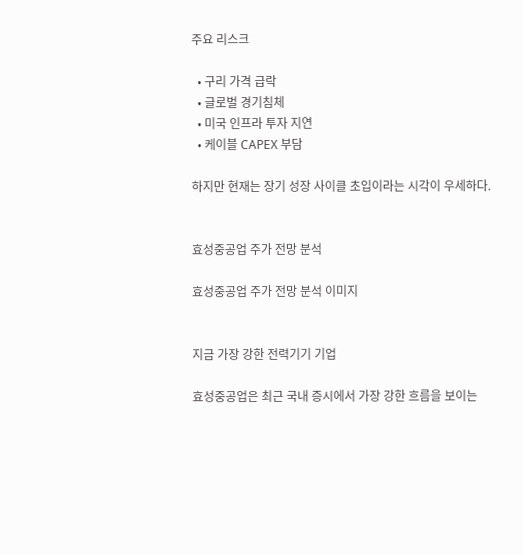주요 리스크

  • 구리 가격 급락
  • 글로벌 경기침체
  • 미국 인프라 투자 지연
  • 케이블 CAPEX 부담

하지만 현재는 장기 성장 사이클 초입이라는 시각이 우세하다.


효성중공업 주가 전망 분석

효성중공업 주가 전망 분석 이미지


지금 가장 강한 전력기기 기업

효성중공업은 최근 국내 증시에서 가장 강한 흐름을 보이는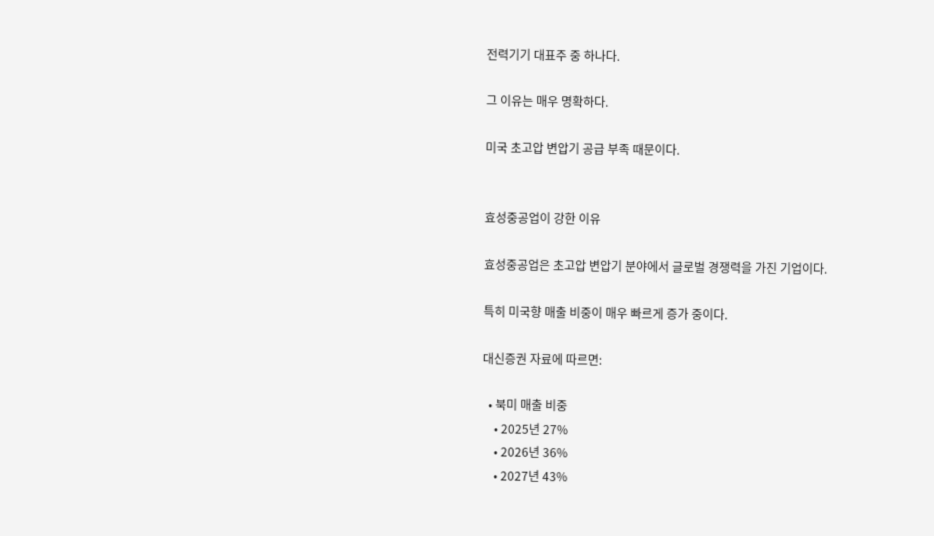전력기기 대표주 중 하나다.

그 이유는 매우 명확하다.

미국 초고압 변압기 공급 부족 때문이다.


효성중공업이 강한 이유

효성중공업은 초고압 변압기 분야에서 글로벌 경쟁력을 가진 기업이다.

특히 미국향 매출 비중이 매우 빠르게 증가 중이다.

대신증권 자료에 따르면:

  • 북미 매출 비중
    • 2025년 27%
    • 2026년 36%
    • 2027년 43%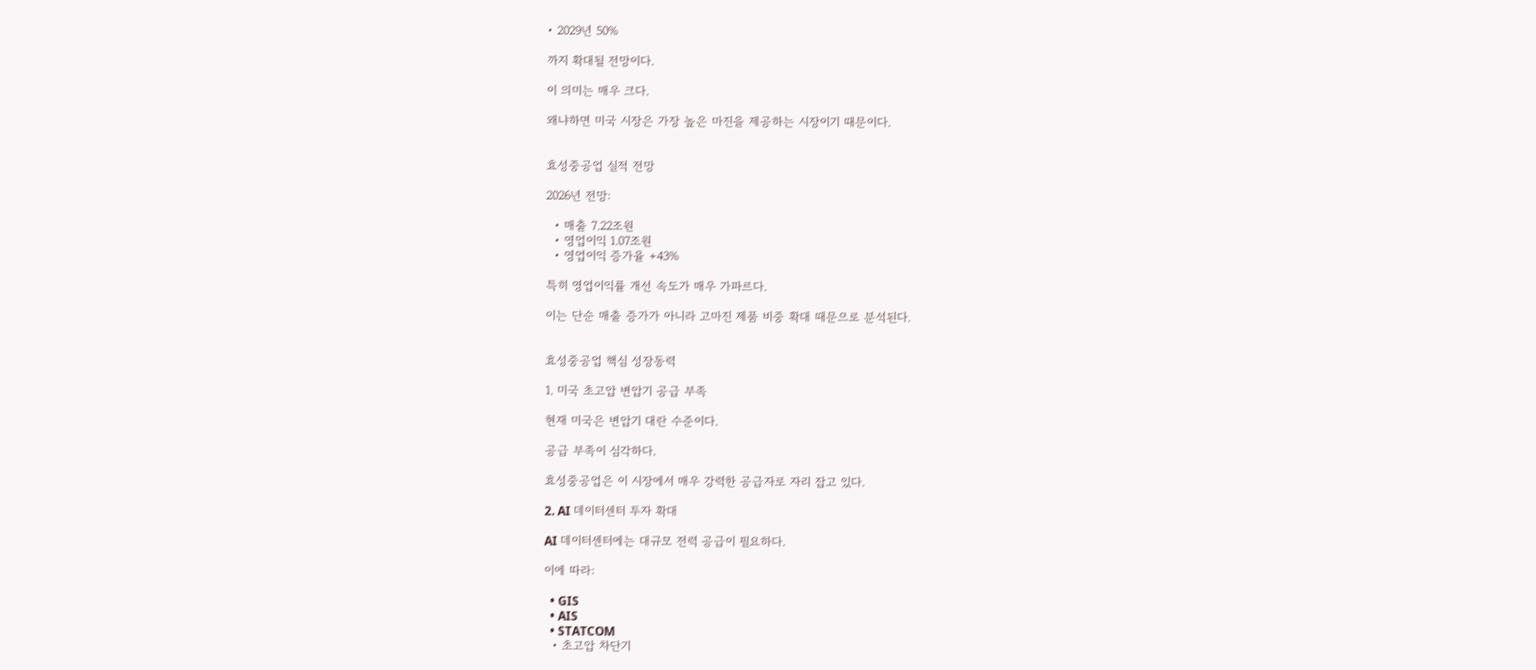• 2029년 50%

까지 확대될 전망이다.

이 의미는 매우 크다.

왜냐하면 미국 시장은 가장 높은 마진을 제공하는 시장이기 때문이다.


효성중공업 실적 전망

2026년 전망:

  • 매출 7.22조원
  • 영업이익 1.07조원
  • 영업이익 증가율 +43%

특히 영업이익률 개선 속도가 매우 가파르다.

이는 단순 매출 증가가 아니라 고마진 제품 비중 확대 때문으로 분석된다.


효성중공업 핵심 성장동력

1. 미국 초고압 변압기 공급 부족

현재 미국은 변압기 대란 수준이다.

공급 부족이 심각하다.

효성중공업은 이 시장에서 매우 강력한 공급자로 자리 잡고 있다.

2. AI 데이터센터 투자 확대

AI 데이터센터에는 대규모 전력 공급이 필요하다.

이에 따라:

  • GIS
  • AIS
  • STATCOM
  • 초고압 차단기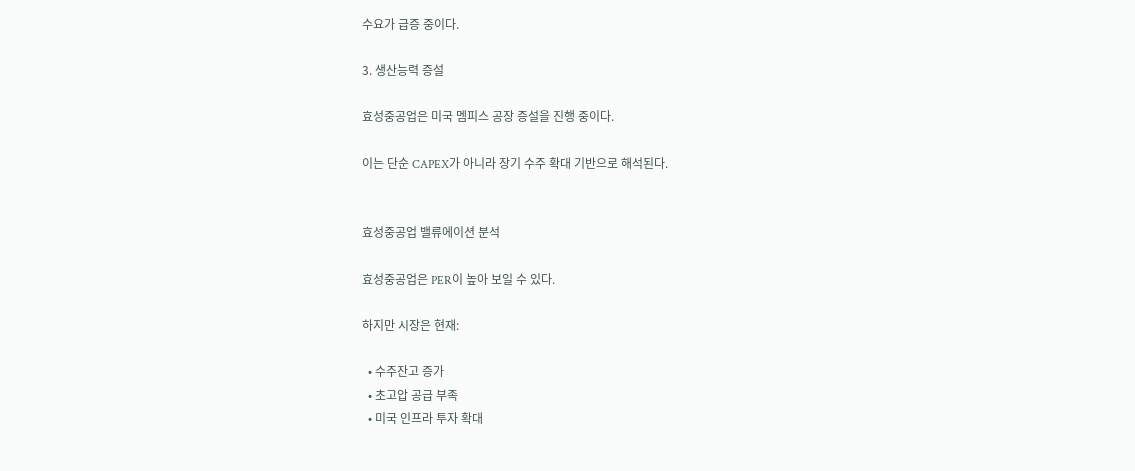수요가 급증 중이다.

3. 생산능력 증설

효성중공업은 미국 멤피스 공장 증설을 진행 중이다.

이는 단순 CAPEX가 아니라 장기 수주 확대 기반으로 해석된다.


효성중공업 밸류에이션 분석

효성중공업은 PER이 높아 보일 수 있다.

하지만 시장은 현재:

  • 수주잔고 증가
  • 초고압 공급 부족
  • 미국 인프라 투자 확대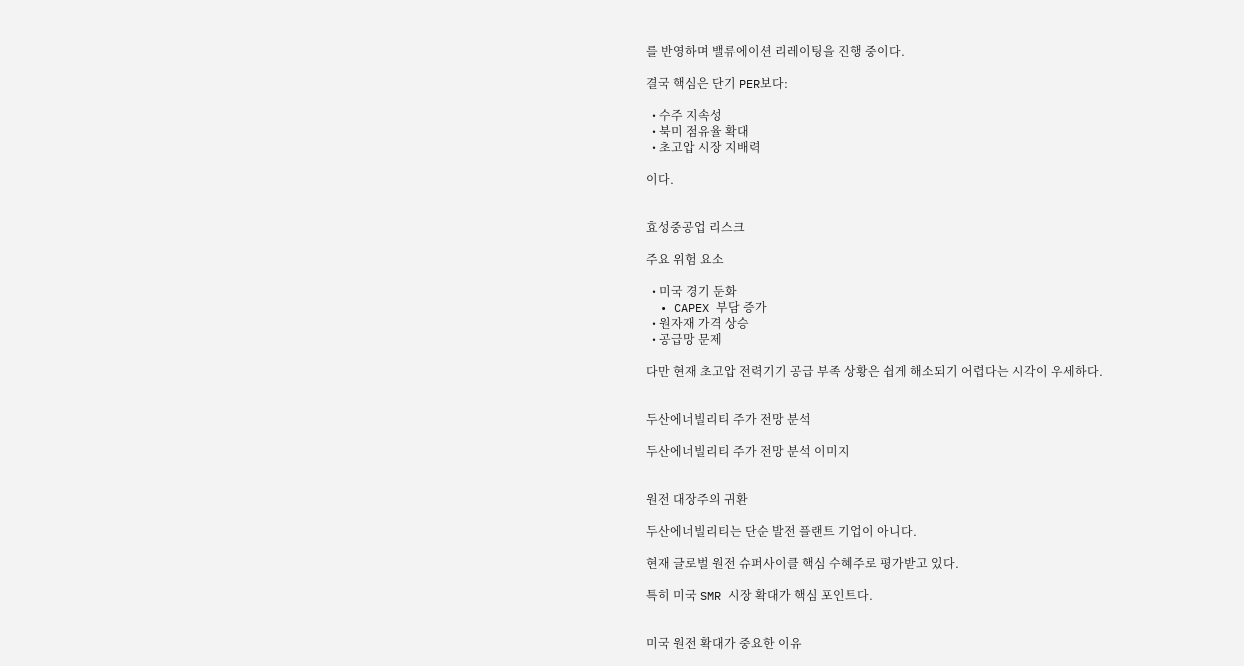를 반영하며 밸류에이션 리레이팅을 진행 중이다.

결국 핵심은 단기 PER보다:

  • 수주 지속성
  • 북미 점유율 확대
  • 초고압 시장 지배력

이다.


효성중공업 리스크

주요 위험 요소

  • 미국 경기 둔화
  • CAPEX 부담 증가
  • 원자재 가격 상승
  • 공급망 문제

다만 현재 초고압 전력기기 공급 부족 상황은 쉽게 해소되기 어렵다는 시각이 우세하다.


두산에너빌리티 주가 전망 분석

두산에너빌리티 주가 전망 분석 이미지


원전 대장주의 귀환

두산에너빌리티는 단순 발전 플랜트 기업이 아니다.

현재 글로벌 원전 슈퍼사이클 핵심 수혜주로 평가받고 있다.

특히 미국 SMR 시장 확대가 핵심 포인트다.


미국 원전 확대가 중요한 이유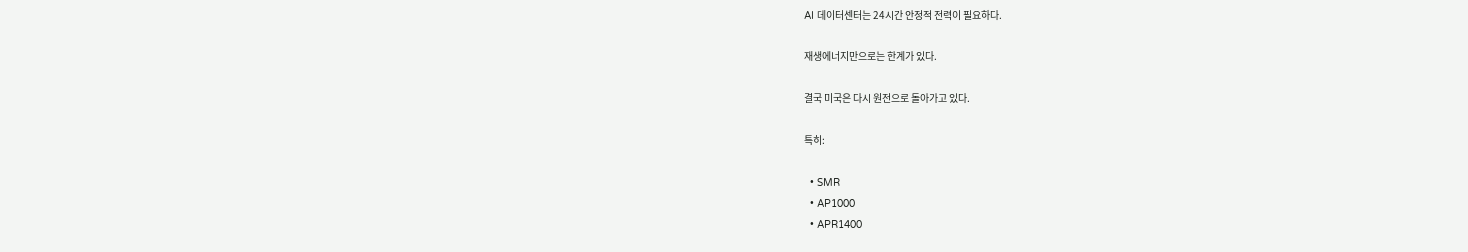AI 데이터센터는 24시간 안정적 전력이 필요하다.

재생에너지만으로는 한계가 있다.

결국 미국은 다시 원전으로 돌아가고 있다.

특히:

  • SMR
  • AP1000
  • APR1400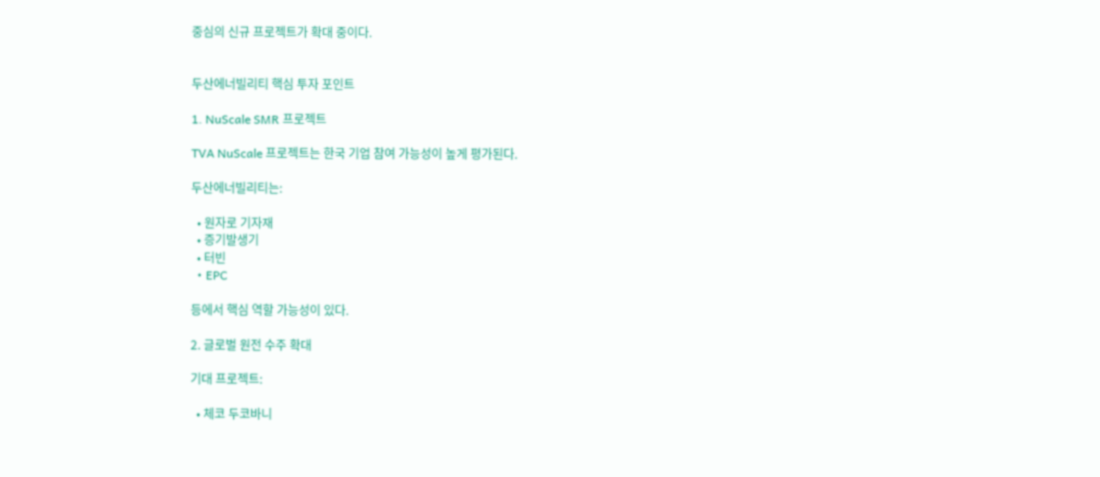중심의 신규 프로젝트가 확대 중이다.


두산에너빌리티 핵심 투자 포인트

1. NuScale SMR 프로젝트

TVA NuScale 프로젝트는 한국 기업 참여 가능성이 높게 평가된다.

두산에너빌리티는:

  • 원자로 기자재
  • 증기발생기
  • 터빈
  • EPC

등에서 핵심 역할 가능성이 있다.

2. 글로벌 원전 수주 확대

기대 프로젝트:

  • 체코 두코바니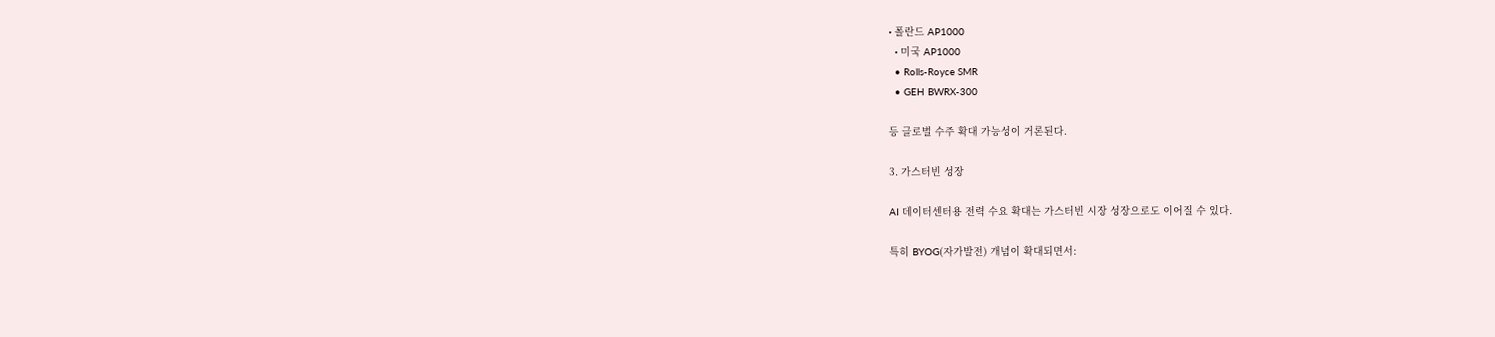• 폴란드 AP1000
  • 미국 AP1000
  • Rolls-Royce SMR
  • GEH BWRX-300

등 글로벌 수주 확대 가능성이 거론된다.

3. 가스터빈 성장

AI 데이터센터용 전력 수요 확대는 가스터빈 시장 성장으로도 이어질 수 있다.

특히 BYOG(자가발전) 개념이 확대되면서: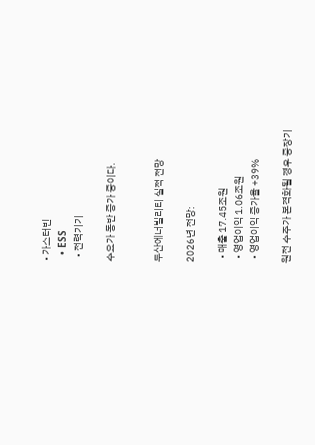• 가스터빈
  • ESS
  • 전력기기

수요가 동반 증가 중이다.


두산에너빌리티 실적 전망

2026년 전망:

  • 매출 17.45조원
  • 영업이익 1.06조원
  • 영업이익 증가율 +39%

원전 수주가 본격화될 경우 중장기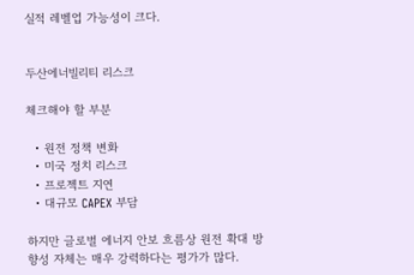실적 레벨업 가능성이 크다.


두산에너빌리티 리스크

체크해야 할 부분

  • 원전 정책 변화
  • 미국 정치 리스크
  • 프로젝트 지연
  • 대규모 CAPEX 부담

하지만 글로벌 에너지 안보 흐름상 원전 확대 방향성 자체는 매우 강력하다는 평가가 많다.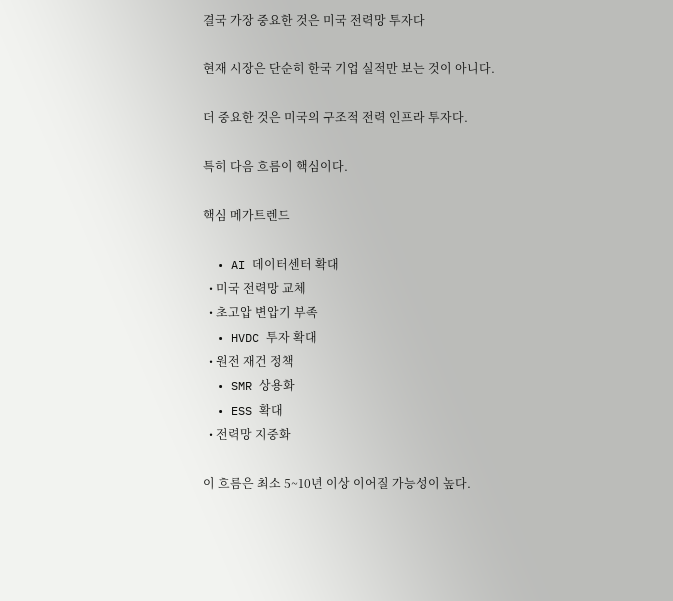결국 가장 중요한 것은 미국 전력망 투자다

현재 시장은 단순히 한국 기업 실적만 보는 것이 아니다.

더 중요한 것은 미국의 구조적 전력 인프라 투자다.

특히 다음 흐름이 핵심이다.

핵심 메가트렌드

  • AI 데이터센터 확대
  • 미국 전력망 교체
  • 초고압 변압기 부족
  • HVDC 투자 확대
  • 원전 재건 정책
  • SMR 상용화
  • ESS 확대
  • 전력망 지중화

이 흐름은 최소 5~10년 이상 이어질 가능성이 높다.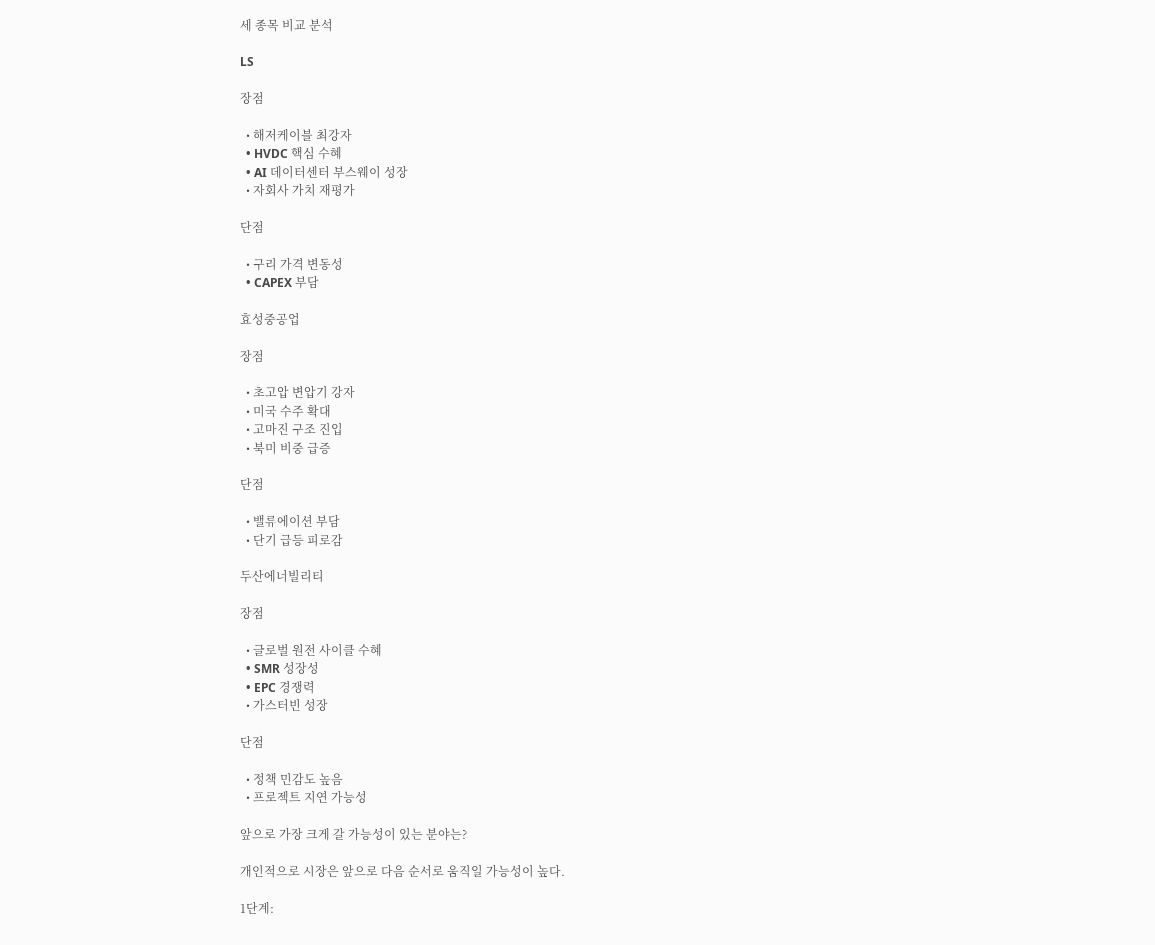세 종목 비교 분석

LS

장점

  • 해저케이블 최강자
  • HVDC 핵심 수혜
  • AI 데이터센터 부스웨이 성장
  • 자회사 가치 재평가

단점

  • 구리 가격 변동성
  • CAPEX 부담

효성중공업

장점

  • 초고압 변압기 강자
  • 미국 수주 확대
  • 고마진 구조 진입
  • 북미 비중 급증

단점

  • 밸류에이션 부담
  • 단기 급등 피로감

두산에너빌리티

장점

  • 글로벌 원전 사이클 수혜
  • SMR 성장성
  • EPC 경쟁력
  • 가스터빈 성장

단점

  • 정책 민감도 높음
  • 프로젝트 지연 가능성

앞으로 가장 크게 갈 가능성이 있는 분야는?

개인적으로 시장은 앞으로 다음 순서로 움직일 가능성이 높다.

1단계: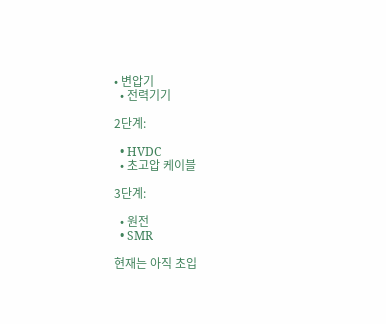• 변압기
  • 전력기기

2단계:

  • HVDC
  • 초고압 케이블

3단계:

  • 원전
  • SMR

현재는 아직 초입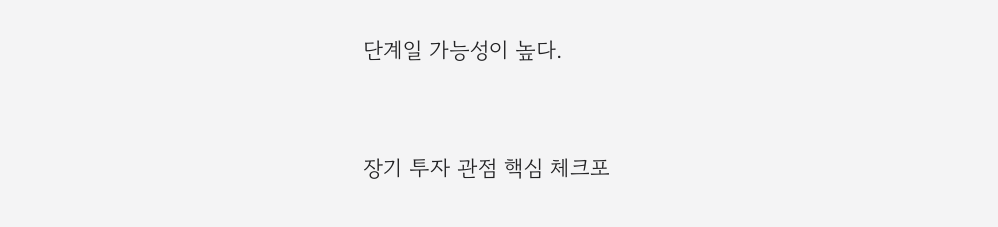단계일 가능성이 높다.


장기 투자 관점 핵심 체크포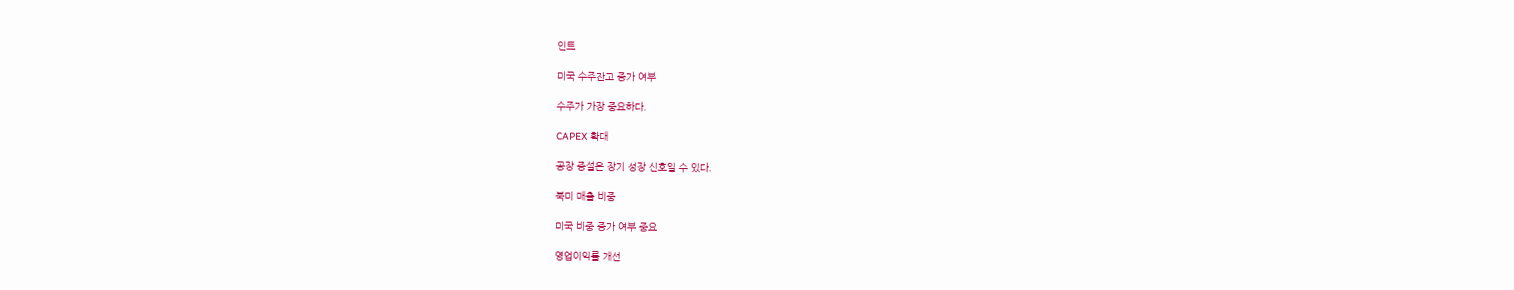인트

미국 수주잔고 증가 여부

수주가 가장 중요하다.

CAPEX 확대

공장 증설은 장기 성장 신호일 수 있다.

북미 매출 비중

미국 비중 증가 여부 중요

영업이익률 개선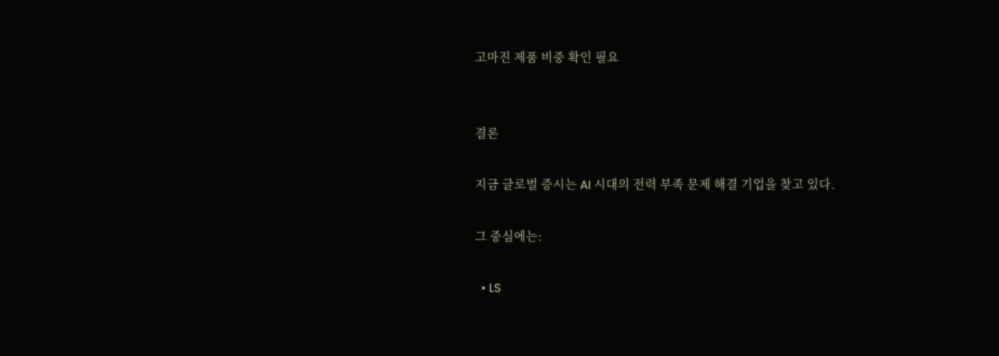고마진 제품 비중 확인 필요


결론

지금 글로벌 증시는 AI 시대의 전력 부족 문제 해결 기업을 찾고 있다.

그 중심에는:

  • LS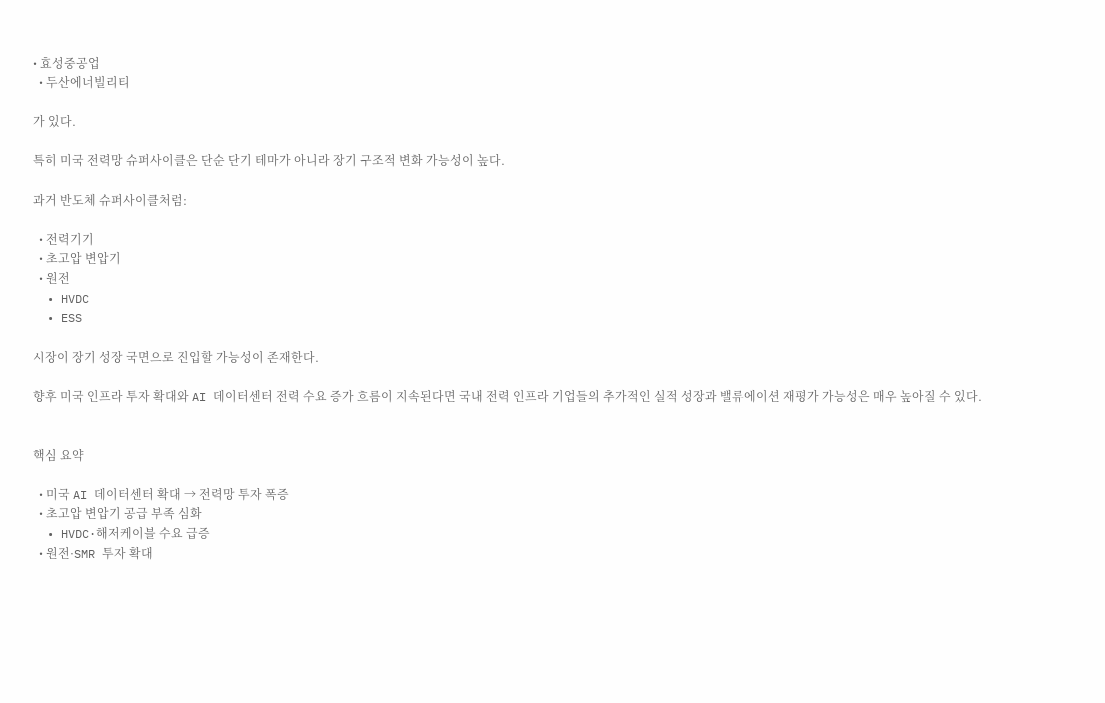• 효성중공업
  • 두산에너빌리티

가 있다.

특히 미국 전력망 슈퍼사이클은 단순 단기 테마가 아니라 장기 구조적 변화 가능성이 높다.

과거 반도체 슈퍼사이클처럼:

  • 전력기기
  • 초고압 변압기
  • 원전
  • HVDC
  • ESS

시장이 장기 성장 국면으로 진입할 가능성이 존재한다.

향후 미국 인프라 투자 확대와 AI 데이터센터 전력 수요 증가 흐름이 지속된다면 국내 전력 인프라 기업들의 추가적인 실적 성장과 밸류에이션 재평가 가능성은 매우 높아질 수 있다.


핵심 요약

  • 미국 AI 데이터센터 확대 → 전력망 투자 폭증
  • 초고압 변압기 공급 부족 심화
  • HVDC·해저케이블 수요 급증
  • 원전·SMR 투자 확대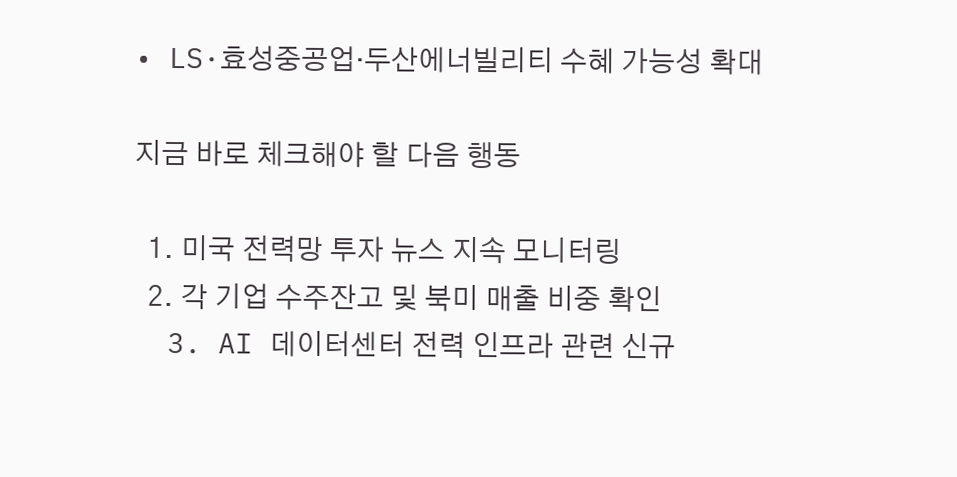• LS·효성중공업·두산에너빌리티 수혜 가능성 확대

지금 바로 체크해야 할 다음 행동

  1. 미국 전력망 투자 뉴스 지속 모니터링
  2. 각 기업 수주잔고 및 북미 매출 비중 확인
  3. AI 데이터센터 전력 인프라 관련 신규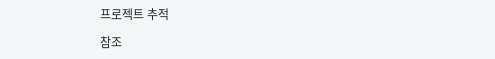프로젝트 추적

참조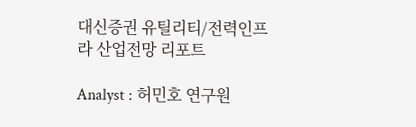대신증권 유틸리티/전력인프라 산업전망 리포트

Analyst : 허민호 연구원